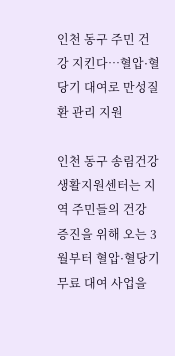인천 동구 주민 건강 지킨다…혈압·혈당기 대여로 만성질환 관리 지원

인천 동구 송림건강생활지원센터는 지역 주민들의 건강 증진을 위해 오는 3월부터 혈압·혈당기 무료 대여 사업을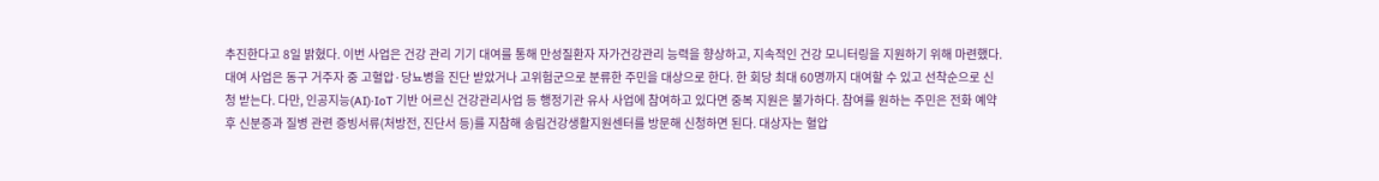추진한다고 8일 밝혔다. 이번 사업은 건강 관리 기기 대여를 통해 만성질환자 자가건강관리 능력을 향상하고, 지속적인 건강 모니터링을 지원하기 위해 마련했다. 대여 사업은 동구 거주자 중 고혈압·당뇨병을 진단 받았거나 고위험군으로 분류한 주민을 대상으로 한다. 한 회당 최대 60명까지 대여할 수 있고 선착순으로 신청 받는다. 다만, 인공지능(AI)·IoT 기반 어르신 건강관리사업 등 행정기관 유사 사업에 참여하고 있다면 중복 지원은 불가하다. 참여를 원하는 주민은 전화 예약 후 신분증과 질병 관련 증빙서류(처방전, 진단서 등)를 지참해 송림건강생활지원센터를 방문해 신청하면 된다. 대상자는 혈압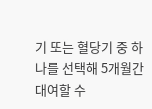기 또는 혈당기 중 하나를 선택해 5개월간 대여할 수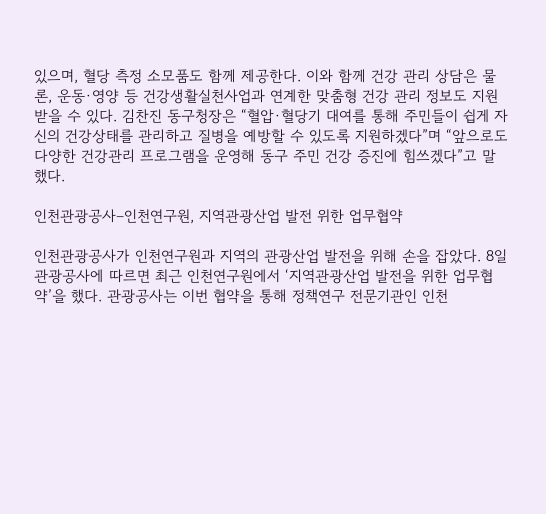있으며, 혈당 측정 소모품도 함께 제공한다. 이와 함께 건강 관리 상담은 물론, 운동·영양 등 건강생활실천사업과 연계한 맞춤형 건강 관리 정보도 지원 받을 수 있다. 김찬진 동구청장은 “혈압·혈당기 대여를 통해 주민들이 쉽게 자신의 건강상태를 관리하고 질병을 예방할 수 있도록 지원하겠다”며 “앞으로도 다양한 건강관리 프로그램을 운영해 동구 주민 건강 증진에 힘쓰겠다”고 말했다.

인천관광공사–인천연구원, 지역관광산업 발전 위한 업무협약

인천관광공사가 인천연구원과 지역의 관광산업 발전을 위해 손을 잡았다. 8일 관광공사에 따르면 최근 인천연구원에서 ‘지역관광산업 발전을 위한 업무협약’을 했다. 관광공사는 이번 협약을 통해 정책연구 전문기관인 인천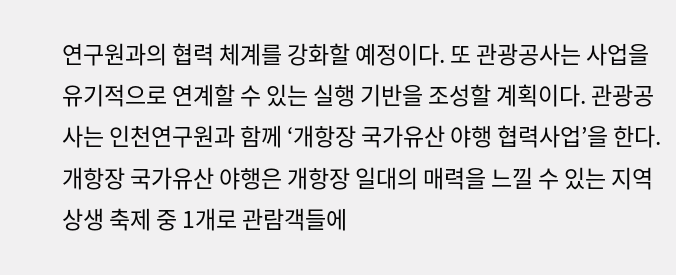연구원과의 협력 체계를 강화할 예정이다. 또 관광공사는 사업을 유기적으로 연계할 수 있는 실행 기반을 조성할 계획이다. 관광공사는 인천연구원과 함께 ‘개항장 국가유산 야행 협력사업’을 한다. 개항장 국가유산 야행은 개항장 일대의 매력을 느낄 수 있는 지역 상생 축제 중 1개로 관람객들에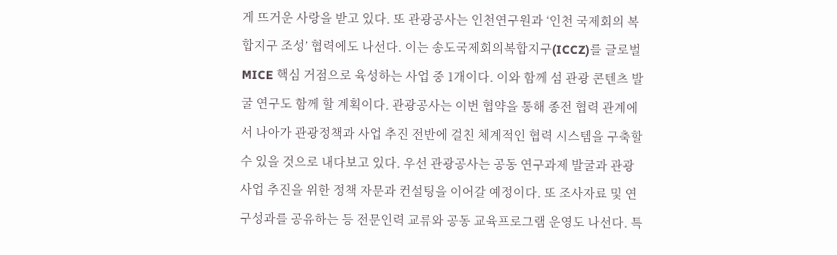게 뜨거운 사랑을 받고 있다. 또 관광공사는 인천연구원과 ‘인천 국제회의 복합지구 조성’ 협력에도 나선다. 이는 송도국제회의복합지구(ICCZ)를 글로벌 MICE 핵심 거점으로 육성하는 사업 중 1개이다. 이와 함께 섬 관광 콘텐츠 발굴 연구도 함께 할 계획이다. 관광공사는 이번 협약을 통해 종전 협력 관계에서 나아가 관광정책과 사업 추진 전반에 걸친 체계적인 협력 시스템을 구축할 수 있을 것으로 내다보고 있다. 우선 관광공사는 공동 연구과제 발굴과 관광사업 추진을 위한 정책 자문과 컨설팅을 이어갈 예정이다. 또 조사자료 및 연구성과를 공유하는 등 전문인력 교류와 공동 교육프로그램 운영도 나선다. 특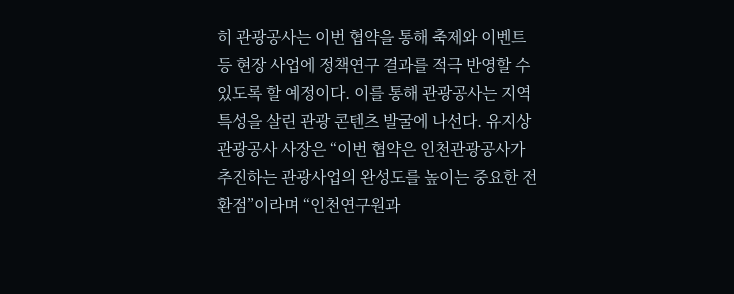히 관광공사는 이번 협약을 통해 축제와 이벤트 등 현장 사업에 정책연구 결과를 적극 반영할 수 있도록 할 예정이다. 이를 통해 관광공사는 지역 특성을 살린 관광 콘텐츠 발굴에 나선다. 유지상 관광공사 사장은 “이번 협약은 인천관광공사가 추진하는 관광사업의 완성도를 높이는 중요한 전환점”이라며 “인천연구원과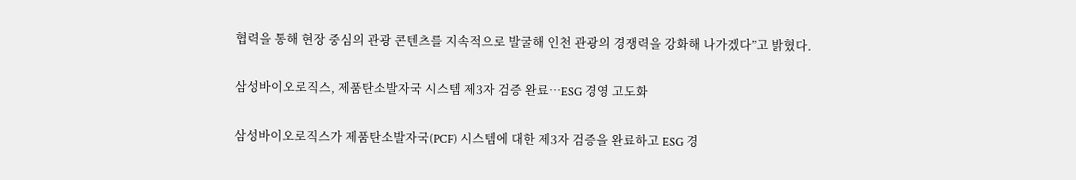협력을 통해 현장 중심의 관광 콘텐츠를 지속적으로 발굴해 인천 관광의 경쟁력을 강화해 나가겠다”고 밝혔다.

삼성바이오로직스, 제품탄소발자국 시스템 제3자 검증 완료…ESG 경영 고도화

삼성바이오로직스가 제품탄소발자국(PCF) 시스템에 대한 제3자 검증을 완료하고 ESG 경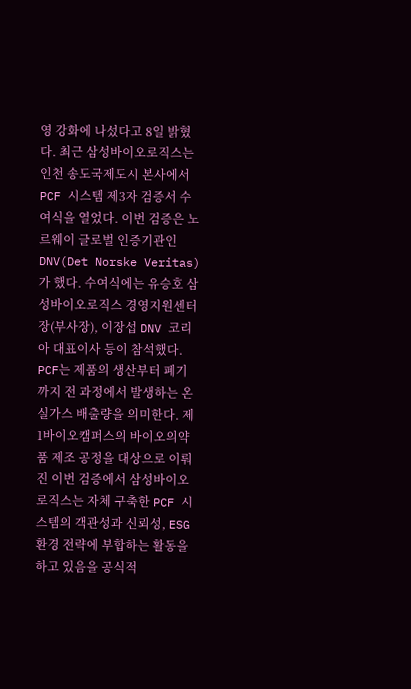영 강화에 나섰다고 8일 밝혔다. 최근 삼성바이오로직스는 인천 송도국제도시 본사에서 PCF 시스템 제3자 검증서 수여식을 열었다. 이번 검증은 노르웨이 글로벌 인증기관인 DNV(Det Norske Veritas)가 했다. 수여식에는 유승호 삼성바이오로직스 경영지원센터장(부사장), 이장섭 DNV 코리아 대표이사 등이 참석했다. PCF는 제품의 생산부터 폐기까지 전 과정에서 발생하는 온실가스 배출량을 의미한다. 제1바이오캠퍼스의 바이오의약품 제조 공정을 대상으로 이뤄진 이번 검증에서 삼성바이오로직스는 자체 구축한 PCF 시스템의 객관성과 신뢰성, ESG 환경 전략에 부합하는 활동을 하고 있음을 공식적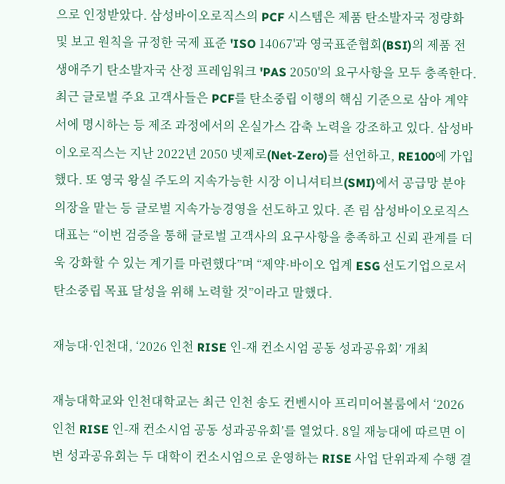으로 인정받았다. 삼성바이오로직스의 PCF 시스템은 제품 탄소발자국 정량화 및 보고 원칙을 규정한 국제 표준 'ISO 14067'과 영국표준협회(BSI)의 제품 전 생애주기 탄소발자국 산정 프레임워크 'PAS 2050'의 요구사항을 모두 충족한다. 최근 글로벌 주요 고객사들은 PCF를 탄소중립 이행의 핵심 기준으로 삼아 계약서에 명시하는 등 제조 과정에서의 온실가스 감축 노력을 강조하고 있다. 삼성바이오로직스는 지난 2022년 2050 넷제로(Net-Zero)를 선언하고, RE100에 가입했다. 또 영국 왕실 주도의 지속가능한 시장 이니셔티브(SMI)에서 공급망 분야 의장을 맡는 등 글로벌 지속가능경영을 선도하고 있다. 존 림 삼성바이오로직스 대표는 “이번 검증을 통해 글로벌 고객사의 요구사항을 충족하고 신뢰 관계를 더욱 강화할 수 있는 계기를 마련했다”며 “제약·바이오 업계 ESG 선도기업으로서 탄소중립 목표 달성을 위해 노력할 것”이라고 말했다.

재능대·인천대, ‘2026 인천 RISE 인-재 컨소시엄 공동 성과공유회’ 개최

재능대학교와 인천대학교는 최근 인천 송도 컨벤시아 프리미어볼룸에서 ‘2026 인천 RISE 인-재 컨소시엄 공동 성과공유회’를 열었다. 8일 재능대에 따르면 이번 성과공유회는 두 대학이 컨소시엄으로 운영하는 RISE 사업 단위과제 수행 결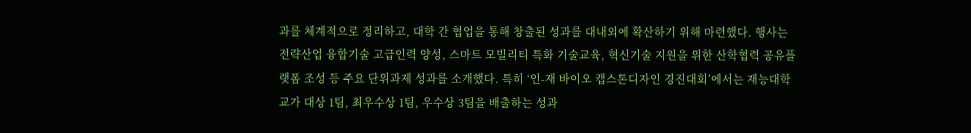과를 체계적으로 정리하고, 대학 간 협업을 통해 창출된 성과를 대내외에 확산하기 위해 마련했다. 행사는 전략산업 융합기술 고급인력 양성, 스마트 모빌리티 특화 기술교육, 혁신기술 지원을 위한 산학협력 공유플랫폼 조성 등 주요 단위과제 성과를 소개했다. 특히 ‘인-재 바이오 캡스톤디자인 경진대회’에서는 재능대학교가 대상 1팀, 최우수상 1팀, 우수상 3팀을 배출하는 성과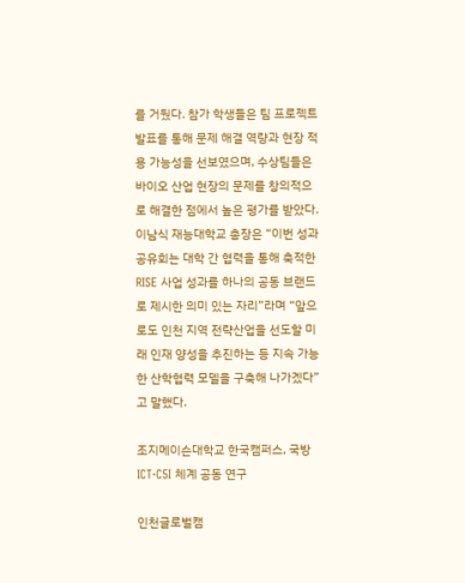를 거뒀다. 참가 학생들은 팀 프로젝트 발표를 통해 문제 해결 역량과 현장 적용 가능성을 선보였으며, 수상팀들은 바이오 산업 현장의 문제를 창의적으로 해결한 점에서 높은 평가를 받았다. 이남식 재능대학교 총장은 “이번 성과공유회는 대학 간 협력을 통해 축적한 RISE 사업 성과를 하나의 공동 브랜드로 제시한 의미 있는 자리”라며 “앞으로도 인천 지역 전략산업을 선도할 미래 인재 양성을 추진하는 등 지속 가능한 산학협력 모델을 구축해 나가겠다”고 말했다.

조지메이슨대학교 한국캠퍼스, 국방 ICT·C5I 체계 공동 연구

인천글로벌캠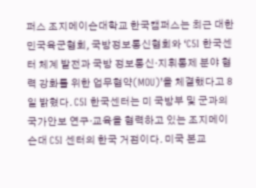퍼스 조지메이슨대학교 한국캠퍼스는 최근 대한민국육군협회, 국방정보통신협회와 ‘C5I 한국센터 체계 발전과 국방 정보통신·지휘통제 분야 협력 강화를 위한 업무협약(MOU)’을 체결했다고 8일 밝혔다. C5I 한국센터는 미 국방부 및 군과의 국가안보 연구·교육을 협력하고 있는 조지메이슨대 C5I 센터의 한국 거점이다. 미국 본교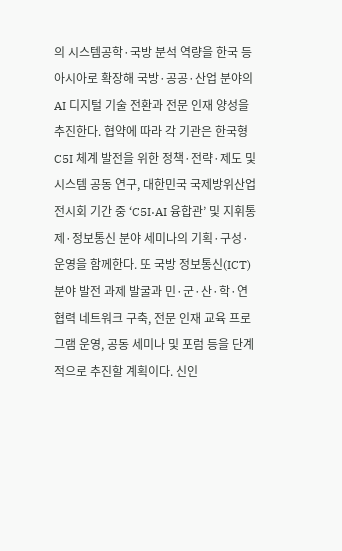의 시스템공학·국방 분석 역량을 한국 등 아시아로 확장해 국방·공공·산업 분야의 AI 디지털 기술 전환과 전문 인재 양성을 추진한다. 협약에 따라 각 기관은 한국형 C5I 체계 발전을 위한 정책·전략·제도 및 시스템 공동 연구, 대한민국 국제방위산업전시회 기간 중 ‘C5I·AI 융합관’ 및 지휘통제·정보통신 분야 세미나의 기획·구성·운영을 함께한다. 또 국방 정보통신(ICT) 분야 발전 과제 발굴과 민·군·산·학·연 협력 네트워크 구축, 전문 인재 교육 프로그램 운영, 공동 세미나 및 포럼 등을 단계적으로 추진할 계획이다. 신인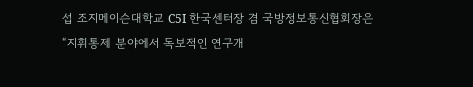섭 조지메이슨대학교 C5I 한국센터장 겸 국방정보통신협회장은 “지휘통제 분야에서 독보적인 연구개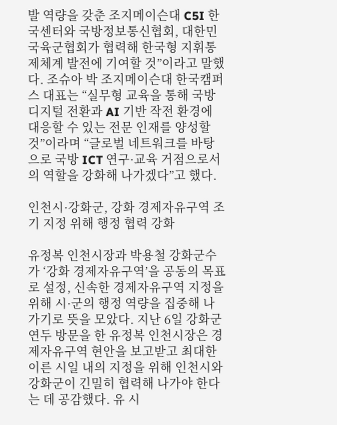발 역량을 갖춘 조지메이슨대 C5I 한국센터와 국방정보통신협회, 대한민국육군협회가 협력해 한국형 지휘통제체계 발전에 기여할 것”이라고 말했다. 조슈아 박 조지메이슨대 한국캠퍼스 대표는 “실무형 교육을 통해 국방 디지털 전환과 AI 기반 작전 환경에 대응할 수 있는 전문 인재를 양성할 것”이라며 “글로벌 네트워크를 바탕으로 국방 ICT 연구·교육 거점으로서의 역할을 강화해 나가겠다”고 했다.

인천시·강화군, 강화 경제자유구역 조기 지정 위해 행정 협력 강화

유정복 인천시장과 박용철 강화군수가 ‘강화 경제자유구역’을 공동의 목표로 설정, 신속한 경제자유구역 지정을 위해 시·군의 행정 역량을 집중해 나가기로 뜻을 모았다. 지난 6일 강화군 연두 방문을 한 유정복 인천시장은 경제자유구역 현안을 보고받고 최대한 이른 시일 내의 지정을 위해 인천시와 강화군이 긴밀히 협력해 나가야 한다는 데 공감했다. 유 시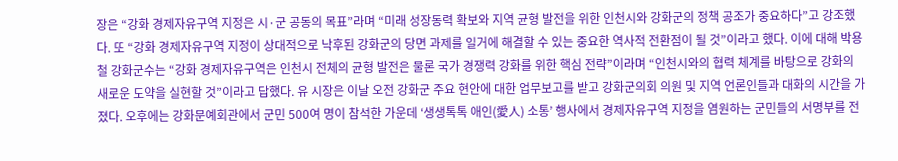장은 “강화 경제자유구역 지정은 시·군 공동의 목표”라며 “미래 성장동력 확보와 지역 균형 발전을 위한 인천시와 강화군의 정책 공조가 중요하다”고 강조했다. 또 “강화 경제자유구역 지정이 상대적으로 낙후된 강화군의 당면 과제를 일거에 해결할 수 있는 중요한 역사적 전환점이 될 것”이라고 했다. 이에 대해 박용철 강화군수는 “강화 경제자유구역은 인천시 전체의 균형 발전은 물론 국가 경쟁력 강화를 위한 핵심 전략”이라며 “인천시와의 협력 체계를 바탕으로 강화의 새로운 도약을 실현할 것”이라고 답했다. 유 시장은 이날 오전 강화군 주요 현안에 대한 업무보고를 받고 강화군의회 의원 및 지역 언론인들과 대화의 시간을 가졌다. 오후에는 강화문예회관에서 군민 500여 명이 참석한 가운데 ‘생생톡톡 애인(愛人) 소통’ 행사에서 경제자유구역 지정을 염원하는 군민들의 서명부를 전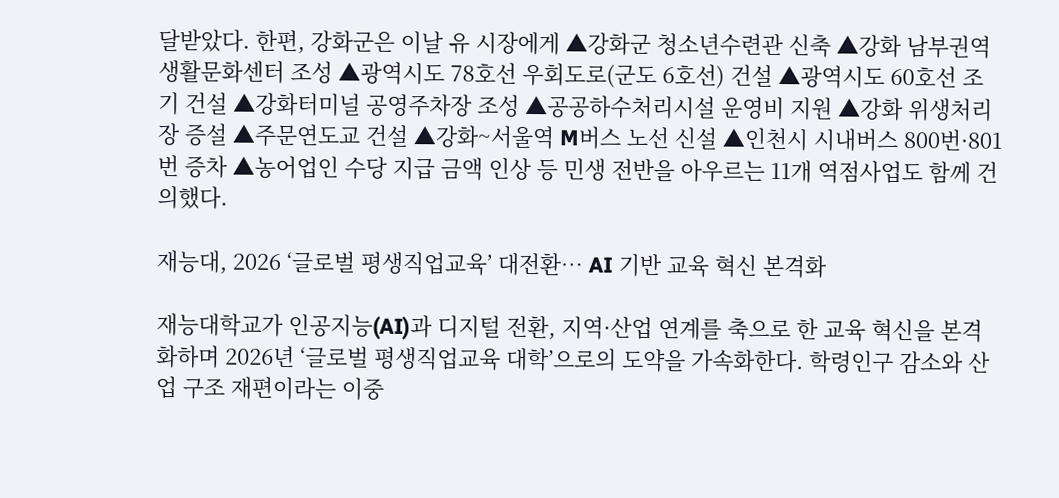달받았다. 한편, 강화군은 이날 유 시장에게 ▲강화군 청소년수련관 신축 ▲강화 남부권역 생활문화센터 조성 ▲광역시도 78호선 우회도로(군도 6호선) 건설 ▲광역시도 60호선 조기 건설 ▲강화터미널 공영주차장 조성 ▲공공하수처리시설 운영비 지원 ▲강화 위생처리장 증설 ▲주문연도교 건설 ▲강화~서울역 M버스 노선 신설 ▲인천시 시내버스 800번·801번 증차 ▲농어업인 수당 지급 금액 인상 등 민생 전반을 아우르는 11개 역점사업도 함께 건의했다.

재능대, 2026 ‘글로벌 평생직업교육’ 대전환… AI 기반 교육 혁신 본격화

재능대학교가 인공지능(AI)과 디지털 전환, 지역·산업 연계를 축으로 한 교육 혁신을 본격화하며 2026년 ‘글로벌 평생직업교육 대학’으로의 도약을 가속화한다. 학령인구 감소와 산업 구조 재편이라는 이중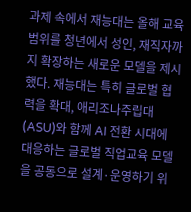과제 속에서 재능대는 올해 교육 범위를 청년에서 성인, 재직자까지 확장하는 새로운 모델을 제시했다. 재능대는 특히 글로벌 협력을 확대, 애리조나주립대(ASU)와 함께 AI 전환 시대에 대응하는 글로벌 직업교육 모델을 공동으로 설계·운영하기 위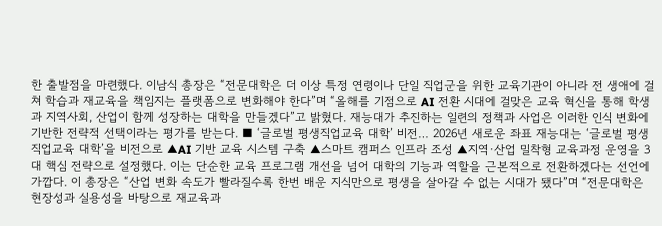한 출발점을 마련했다. 이남식 총장은 “전문대학은 더 이상 특정 연령이나 단일 직업군을 위한 교육기관이 아니라 전 생애에 걸쳐 학습과 재교육을 책임지는 플랫폼으로 변화해야 한다”며 “올해를 기점으로 AI 전환 시대에 걸맞은 교육 혁신을 통해 학생과 지역사회, 산업이 함께 성장하는 대학을 만들겠다”고 밝혔다. 재능대가 추진하는 일련의 정책과 사업은 이러한 인식 변화에 기반한 전략적 선택이라는 평가를 받는다. ■ ‘글로벌 평생직업교육 대학’ 비전… 2026년 새로운 좌표 재능대는 ‘글로벌 평생직업교육 대학’을 비전으로 ▲AI 기반 교육 시스템 구축 ▲스마트 캠퍼스 인프라 조성 ▲지역·산업 밀착형 교육과정 운영을 3대 핵심 전략으로 설정했다. 이는 단순한 교육 프로그램 개선을 넘어 대학의 기능과 역할을 근본적으로 전환하겠다는 선언에 가깝다. 이 총장은 “산업 변화 속도가 빨라질수록 한번 배운 지식만으로 평생을 살아갈 수 없는 시대가 됐다”며 “전문대학은 현장성과 실용성을 바탕으로 재교육과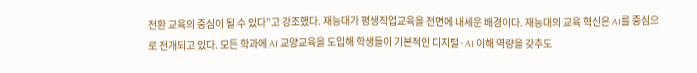전환 교육의 중심이 될 수 있다”고 강조했다. 재능대가 평생직업교육을 전면에 내세운 배경이다. 재능대의 교육 혁신은 AI를 중심으로 전개되고 있다. 모든 학과에 AI 교양교육을 도입해 학생들이 기본적인 디지털·AI 이해 역량을 갖추도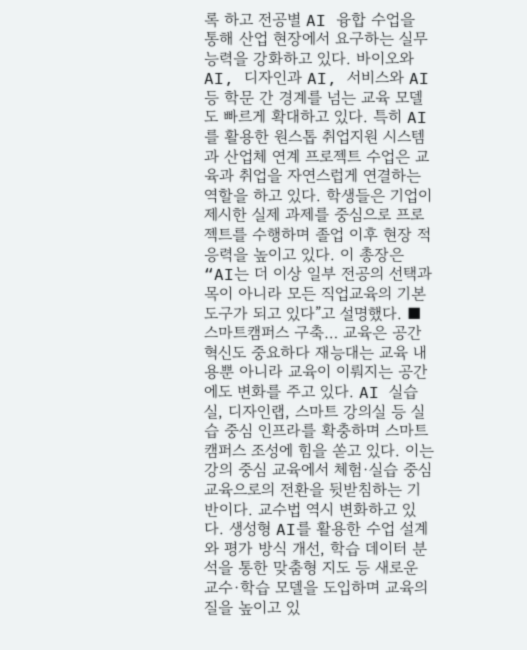록 하고 전공별 AI 융합 수업을 통해 산업 현장에서 요구하는 실무 능력을 강화하고 있다. 바이오와 AI, 디자인과 AI, 서비스와 AI 등 학문 간 경계를 넘는 교육 모델도 빠르게 확대하고 있다. 특히 AI를 활용한 원스톱 취업지원 시스템과 산업체 연계 프로젝트 수업은 교육과 취업을 자연스럽게 연결하는 역할을 하고 있다. 학생들은 기업이 제시한 실제 과제를 중심으로 프로젝트를 수행하며 졸업 이후 현장 적응력을 높이고 있다. 이 총장은 “AI는 더 이상 일부 전공의 선택과목이 아니라 모든 직업교육의 기본 도구가 되고 있다”고 설명했다. ■ 스마트캠퍼스 구축… 교육은 공간 혁신도 중요하다 재능대는 교육 내용뿐 아니라 교육이 이뤄지는 공간에도 변화를 주고 있다. AI 실습실, 디자인랩, 스마트 강의실 등 실습 중심 인프라를 확충하며 스마트캠퍼스 조성에 힘을 쏟고 있다. 이는 강의 중심 교육에서 체험·실습 중심 교육으로의 전환을 뒷받침하는 기반이다. 교수법 역시 변화하고 있다. 생성형 AI를 활용한 수업 설계와 평가 방식 개선, 학습 데이터 분석을 통한 맞춤형 지도 등 새로운 교수·학습 모델을 도입하며 교육의 질을 높이고 있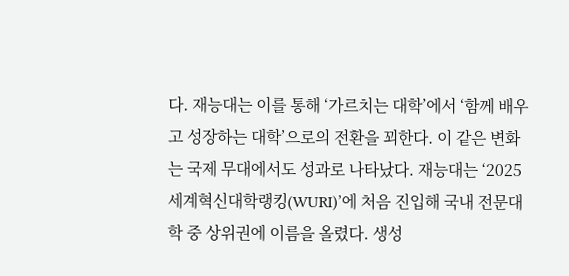다. 재능대는 이를 통해 ‘가르치는 대학’에서 ‘함께 배우고 성장하는 대학’으로의 전환을 꾀한다. 이 같은 변화는 국제 무대에서도 성과로 나타났다. 재능대는 ‘2025 세계혁신대학랭킹(WURI)’에 처음 진입해 국내 전문대학 중 상위권에 이름을 올렸다. 생성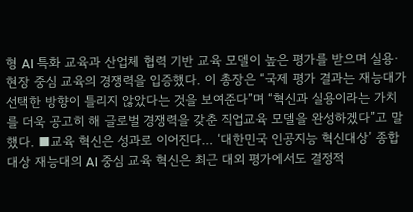형 AI 특화 교육과 산업체 협력 기반 교육 모델이 높은 평가를 받으며 실용·현장 중심 교육의 경쟁력을 입증했다. 이 총장은 “국제 평가 결과는 재능대가 선택한 방향이 틀리지 않았다는 것을 보여준다”며 “혁신과 실용이라는 가치를 더욱 공고히 해 글로벌 경쟁력을 갖춘 직업교육 모델을 완성하겠다”고 말했다. ■교육 혁신은 성과로 이어진다… ‘대한민국 인공지능 혁신대상’ 종합대상 재능대의 AI 중심 교육 혁신은 최근 대외 평가에서도 결정적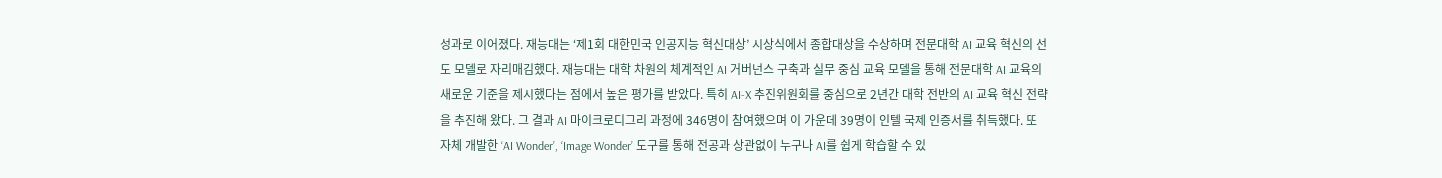성과로 이어졌다. 재능대는 ‘제1회 대한민국 인공지능 혁신대상’ 시상식에서 종합대상을 수상하며 전문대학 AI 교육 혁신의 선도 모델로 자리매김했다. 재능대는 대학 차원의 체계적인 AI 거버넌스 구축과 실무 중심 교육 모델을 통해 전문대학 AI 교육의 새로운 기준을 제시했다는 점에서 높은 평가를 받았다. 특히 AI-X 추진위원회를 중심으로 2년간 대학 전반의 AI 교육 혁신 전략을 추진해 왔다. 그 결과 AI 마이크로디그리 과정에 346명이 참여했으며 이 가운데 39명이 인텔 국제 인증서를 취득했다. 또 자체 개발한 ‘AI Wonder’, ‘Image Wonder’ 도구를 통해 전공과 상관없이 누구나 AI를 쉽게 학습할 수 있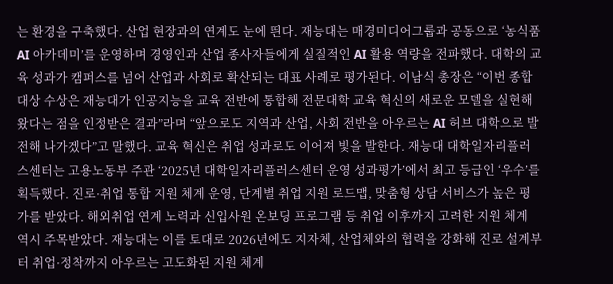는 환경을 구축했다. 산업 현장과의 연계도 눈에 띈다. 재능대는 매경미디어그룹과 공동으로 ‘농식품 AI 아카데미’를 운영하며 경영인과 산업 종사자들에게 실질적인 AI 활용 역량을 전파했다. 대학의 교육 성과가 캠퍼스를 넘어 산업과 사회로 확산되는 대표 사례로 평가된다. 이남식 총장은 “이번 종합대상 수상은 재능대가 인공지능을 교육 전반에 통합해 전문대학 교육 혁신의 새로운 모델을 실현해 왔다는 점을 인정받은 결과”라며 “앞으로도 지역과 산업, 사회 전반을 아우르는 AI 허브 대학으로 발전해 나가겠다”고 말했다. 교육 혁신은 취업 성과로도 이어져 빛을 발한다. 재능대 대학일자리플러스센터는 고용노동부 주관 ‘2025년 대학일자리플러스센터 운영 성과평가’에서 최고 등급인 ‘우수’를 획득했다. 진로·취업 통합 지원 체계 운영, 단계별 취업 지원 로드맵, 맞춤형 상담 서비스가 높은 평가를 받았다. 해외취업 연계 노력과 신입사원 온보딩 프로그램 등 취업 이후까지 고려한 지원 체계 역시 주목받았다. 재능대는 이를 토대로 2026년에도 지자체, 산업체와의 협력을 강화해 진로 설계부터 취업·정착까지 아우르는 고도화된 지원 체계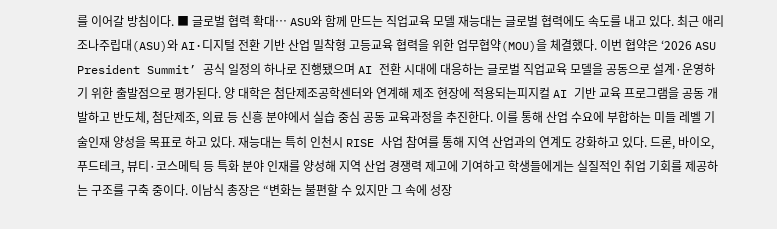를 이어갈 방침이다. ■ 글로벌 협력 확대… ASU와 함께 만드는 직업교육 모델 재능대는 글로벌 협력에도 속도를 내고 있다. 최근 애리조나주립대(ASU)와 AI·디지털 전환 기반 산업 밀착형 고등교육 협력을 위한 업무협약(MOU)을 체결했다. 이번 협약은 ‘2026 ASU President Summit’ 공식 일정의 하나로 진행됐으며 AI 전환 시대에 대응하는 글로벌 직업교육 모델을 공동으로 설계·운영하기 위한 출발점으로 평가된다. 양 대학은 첨단제조공학센터와 연계해 제조 현장에 적용되는피지컬 AI 기반 교육 프로그램을 공동 개발하고 반도체, 첨단제조, 의료 등 신흥 분야에서 실습 중심 공동 교육과정을 추진한다. 이를 통해 산업 수요에 부합하는 미들 레벨 기술인재 양성을 목표로 하고 있다. 재능대는 특히 인천시 RISE 사업 참여를 통해 지역 산업과의 연계도 강화하고 있다. 드론, 바이오, 푸드테크, 뷰티·코스메틱 등 특화 분야 인재를 양성해 지역 산업 경쟁력 제고에 기여하고 학생들에게는 실질적인 취업 기회를 제공하는 구조를 구축 중이다. 이남식 총장은 “변화는 불편할 수 있지만 그 속에 성장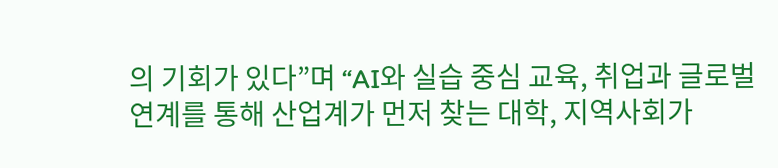의 기회가 있다”며 “AI와 실습 중심 교육, 취업과 글로벌 연계를 통해 산업계가 먼저 찾는 대학, 지역사회가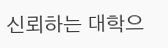신뢰하는 대학으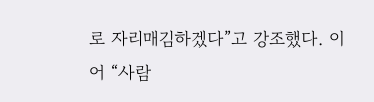로 자리매김하겠다”고 강조했다. 이어 “사람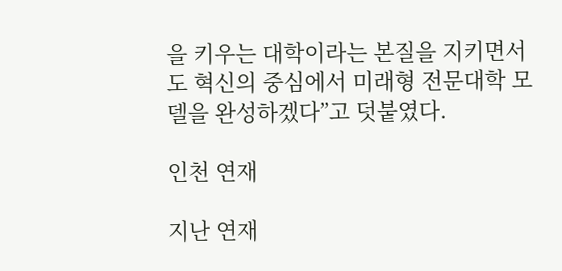을 키우는 대학이라는 본질을 지키면서도 혁신의 중심에서 미래형 전문대학 모델을 완성하겠다”고 덧붙였다.

인천 연재

지난 연재